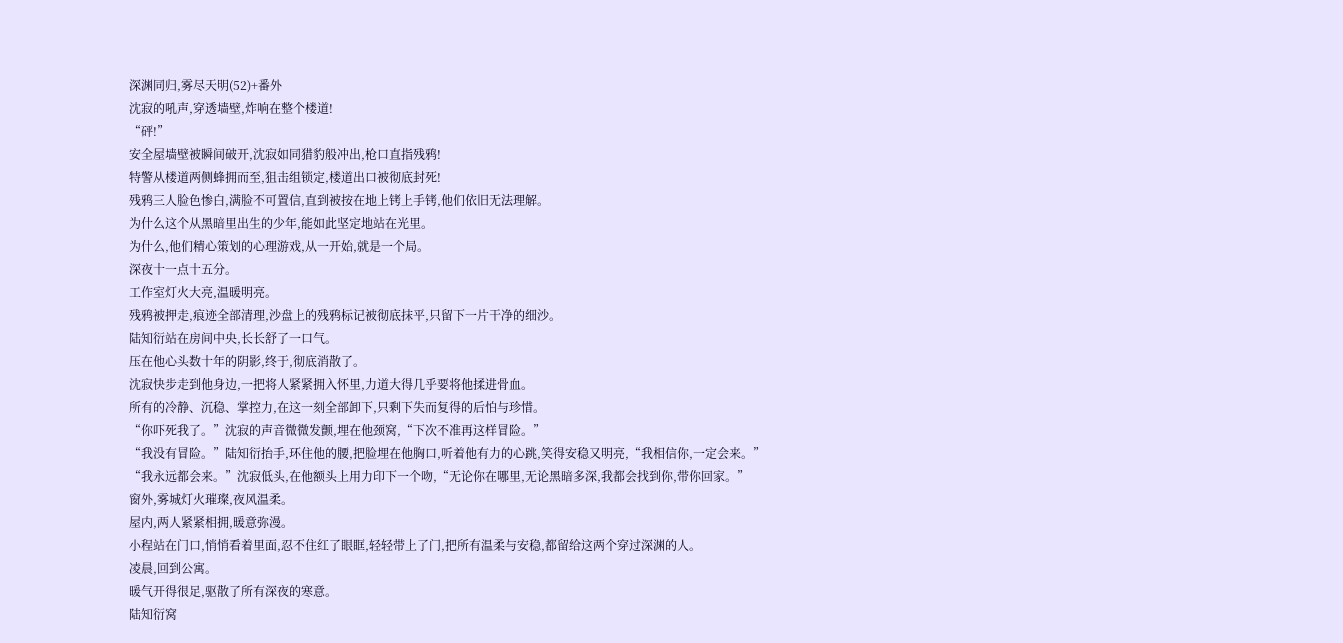深渊同归,雾尽天明(52)+番外
沈寂的吼声,穿透墙壁,炸响在整个楼道!
“砰!”
安全屋墙壁被瞬间破开,沈寂如同猎豹般冲出,枪口直指残鸦!
特警从楼道两侧蜂拥而至,狙击组锁定,楼道出口被彻底封死!
残鸦三人脸色惨白,满脸不可置信,直到被按在地上铐上手铐,他们依旧无法理解。
为什么这个从黑暗里出生的少年,能如此坚定地站在光里。
为什么,他们精心策划的心理游戏,从一开始,就是一个局。
深夜十一点十五分。
工作室灯火大亮,温暖明亮。
残鸦被押走,痕迹全部清理,沙盘上的残鸦标记被彻底抹平,只留下一片干净的细沙。
陆知衍站在房间中央,长长舒了一口气。
压在他心头数十年的阴影,终于,彻底消散了。
沈寂快步走到他身边,一把将人紧紧拥入怀里,力道大得几乎要将他揉进骨血。
所有的冷静、沉稳、掌控力,在这一刻全部卸下,只剩下失而复得的后怕与珍惜。
“你吓死我了。”沈寂的声音微微发颤,埋在他颈窝,“下次不准再这样冒险。”
“我没有冒险。”陆知衍抬手,环住他的腰,把脸埋在他胸口,听着他有力的心跳,笑得安稳又明亮,“我相信你,一定会来。”
“我永远都会来。”沈寂低头,在他额头上用力印下一个吻,“无论你在哪里,无论黑暗多深,我都会找到你,带你回家。”
窗外,雾城灯火璀璨,夜风温柔。
屋内,两人紧紧相拥,暖意弥漫。
小程站在门口,悄悄看着里面,忍不住红了眼眶,轻轻带上了门,把所有温柔与安稳,都留给这两个穿过深渊的人。
凌晨,回到公寓。
暖气开得很足,驱散了所有深夜的寒意。
陆知衍窝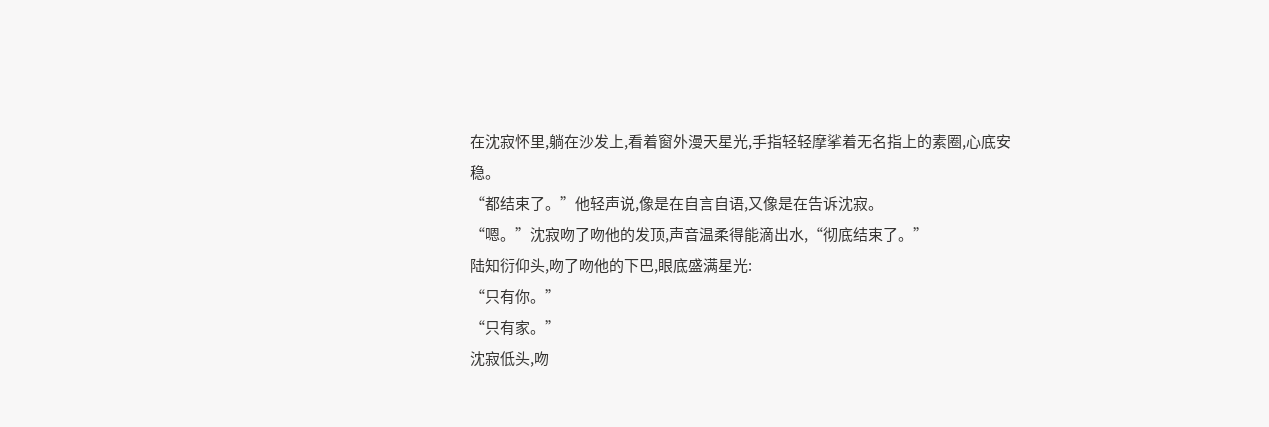在沈寂怀里,躺在沙发上,看着窗外漫天星光,手指轻轻摩挲着无名指上的素圈,心底安稳。
“都结束了。”他轻声说,像是在自言自语,又像是在告诉沈寂。
“嗯。”沈寂吻了吻他的发顶,声音温柔得能滴出水,“彻底结束了。”
陆知衍仰头,吻了吻他的下巴,眼底盛满星光:
“只有你。”
“只有家。”
沈寂低头,吻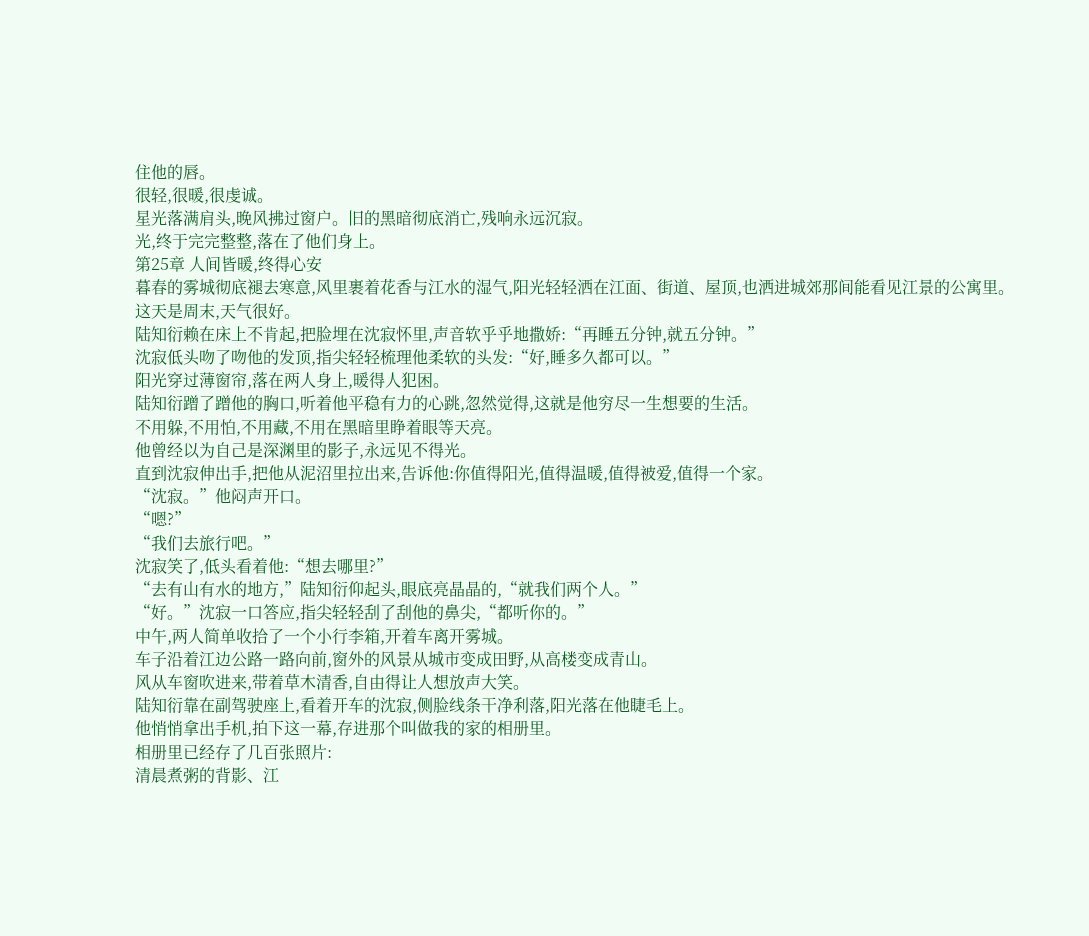住他的唇。
很轻,很暖,很虔诚。
星光落满肩头,晚风拂过窗户。旧的黑暗彻底消亡,残响永远沉寂。
光,终于完完整整,落在了他们身上。
第25章 人间皆暖,终得心安
暮春的雾城彻底褪去寒意,风里裹着花香与江水的湿气,阳光轻轻洒在江面、街道、屋顶,也洒进城郊那间能看见江景的公寓里。
这天是周末,天气很好。
陆知衍赖在床上不肯起,把脸埋在沈寂怀里,声音软乎乎地撒娇:“再睡五分钟,就五分钟。”
沈寂低头吻了吻他的发顶,指尖轻轻梳理他柔软的头发:“好,睡多久都可以。”
阳光穿过薄窗帘,落在两人身上,暖得人犯困。
陆知衍蹭了蹭他的胸口,听着他平稳有力的心跳,忽然觉得,这就是他穷尽一生想要的生活。
不用躲,不用怕,不用藏,不用在黑暗里睁着眼等天亮。
他曾经以为自己是深渊里的影子,永远见不得光。
直到沈寂伸出手,把他从泥沼里拉出来,告诉他:你值得阳光,值得温暖,值得被爱,值得一个家。
“沈寂。”他闷声开口。
“嗯?”
“我们去旅行吧。”
沈寂笑了,低头看着他:“想去哪里?”
“去有山有水的地方,”陆知衍仰起头,眼底亮晶晶的,“就我们两个人。”
“好。”沈寂一口答应,指尖轻轻刮了刮他的鼻尖,“都听你的。”
中午,两人简单收拾了一个小行李箱,开着车离开雾城。
车子沿着江边公路一路向前,窗外的风景从城市变成田野,从高楼变成青山。
风从车窗吹进来,带着草木清香,自由得让人想放声大笑。
陆知衍靠在副驾驶座上,看着开车的沈寂,侧脸线条干净利落,阳光落在他睫毛上。
他悄悄拿出手机,拍下这一幕,存进那个叫做我的家的相册里。
相册里已经存了几百张照片:
清晨煮粥的背影、江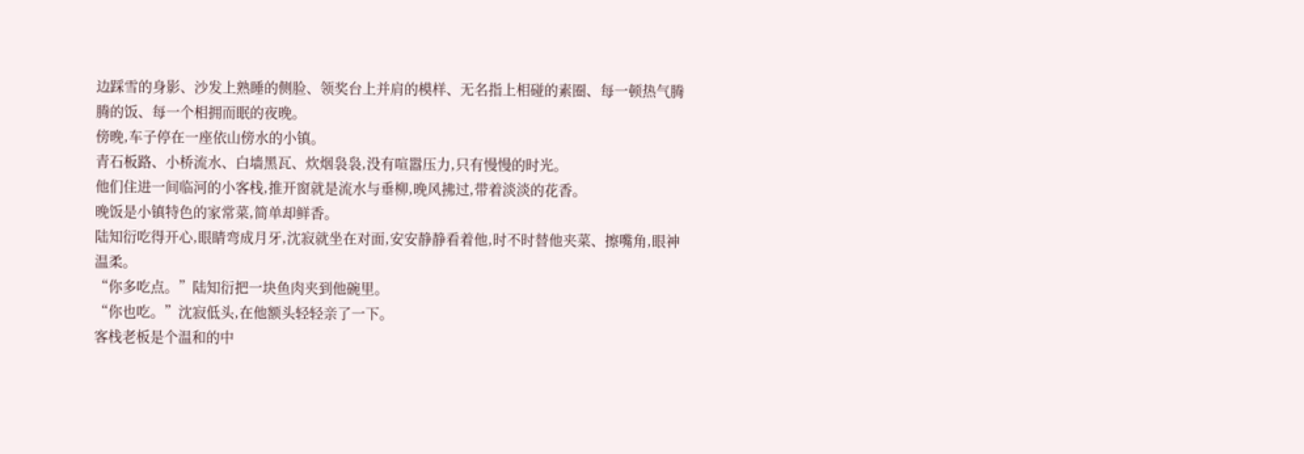边踩雪的身影、沙发上熟睡的侧脸、领奖台上并肩的模样、无名指上相碰的素圈、每一顿热气腾腾的饭、每一个相拥而眠的夜晚。
傍晚,车子停在一座依山傍水的小镇。
青石板路、小桥流水、白墙黑瓦、炊烟袅袅,没有喧嚣压力,只有慢慢的时光。
他们住进一间临河的小客栈,推开窗就是流水与垂柳,晚风拂过,带着淡淡的花香。
晚饭是小镇特色的家常菜,简单却鲜香。
陆知衍吃得开心,眼睛弯成月牙,沈寂就坐在对面,安安静静看着他,时不时替他夹菜、擦嘴角,眼神温柔。
“你多吃点。”陆知衍把一块鱼肉夹到他碗里。
“你也吃。”沈寂低头,在他额头轻轻亲了一下。
客栈老板是个温和的中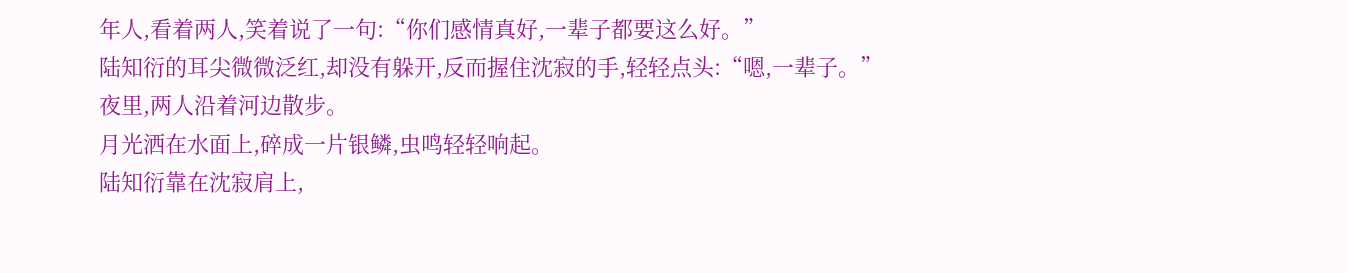年人,看着两人,笑着说了一句:“你们感情真好,一辈子都要这么好。”
陆知衍的耳尖微微泛红,却没有躲开,反而握住沈寂的手,轻轻点头:“嗯,一辈子。”
夜里,两人沿着河边散步。
月光洒在水面上,碎成一片银鳞,虫鸣轻轻响起。
陆知衍靠在沈寂肩上,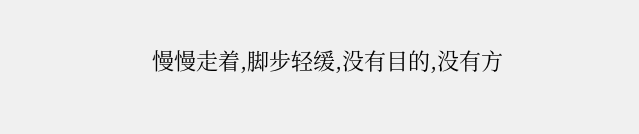慢慢走着,脚步轻缓,没有目的,没有方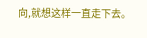向,就想这样一直走下去。